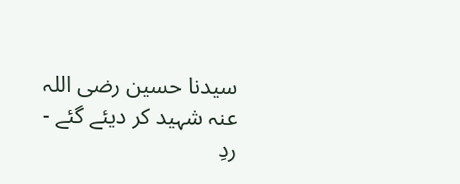سیدنا حسین رضی اللہ عنہ شہید کر دیئے گئے - ردِ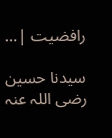رافضیت |…

سیدنا حسین رضی اللہ عنہ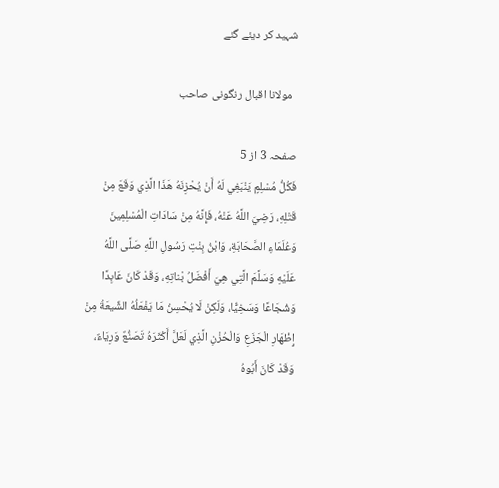شہید کر دیئے گئے

  مولانا اقبال رنگونی صاحب

صفحہ 3 از 5
فَكُلُّ مُسْلِمٍ يَنْبَغِي لَهُ أَنْ يُحْزِنَهُ هَذَا الَّذِي وَقَعَ مِنْ قَتْلِهِ، رَضِيَ اللَّهُ عَنْهُ، فَإِنَّهُ مِنْ سَادَاتِ الْمُسْلِمِينَ وَعُلَمَاءِ الصَّحَابَةِ، وَابْنُ بِنْتِ رَسُولِ اللَّهِ صَلَّى اللَّهُ عَلَيْهِ وَسَلَّمَ الَّتِي هِيَ أَفْضَلُ بْناتِهِ، وَقَدْ كَانَ عَابِدًا وَشُجَاعًا وَسَخِيًّا، وَلَكِنْ لَا يُحْسِنُ مَا يَفْعَلُهُ الشِّيعَةُ مِنْ إِظْهَارِ الْجَزَعِ وَالْحُزْنِ الَّذِي لَعَلَّ أَكْثَرَهُ تَصَنُّعٌ وَرِيَاءٌ، وَقَدْ كَانَ أَبُوهُ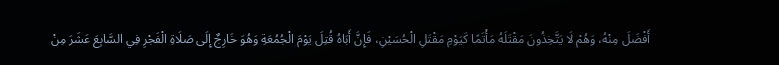أَفْضَلَ مِنْهُ، وَهُمْ لَا يَتَّخِذُونَ مَقْتَلَهُ مَأْتَمًا كَيَوْمِ مَقْتَلِ الْحُسَيْنِ، فَإِنَّ أَبَاهُ قُتِلَ يَوْمَ الْجُمُعَةِ وَهُوَ خَارِجٌ إِلَى صَلَاةِ الْفَجْرِ فِي السَّابِعَ عَشَرَ مِنْ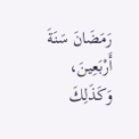رَمَضَانَ سَنَةَ أَرْبَعِينَ، وَكَذَلِكَ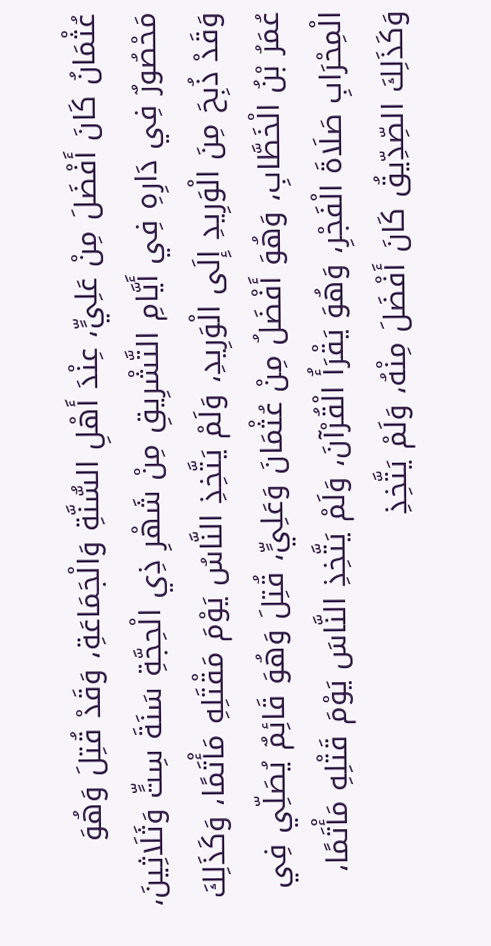عُثْمَانُ كَانَ أَفْضَلَ مِنْ عَلِيٍّ، عِنْدَ أَهْلِ السُّنَّةِ وَالْجَمَاعَةِ، وَقَدْ قُتِلَ وَهُوَ مَحْصُورٌ فِي دَارِهِ فِي أَيَّامِ التَّشْرِيقِ مِنْ شَهْرِ ذِي الْحِجَّةِ سَنَةَ سِتٍّ وَثَلَاثِينَ، وَقَدْ ذُبِحَ مِنَ الْوَرِيدِ إِلَى الْوَرِيدِ، وَلَمْ يَتَّخِذِ النَّاسُ يَوْمَ مَقْتَلِهِ مَأْتَمًا، وَكَذَلِكَ عُمَرُ بْنُ الْخَطَّابِ، وَهُوَ أَفْضَلُ مِنْ عُثْمَانَ وَعَلِيٍّ، قُتِلَ وَهُوَ قَائِمٌ يُصَلِّي فِي الْمِحْرَابِ صَلَاةَ الْفَجْرِ، وَهُوَ يَقْرَأُ الْقُرْآنَ، وَلَمْ يَتَّخِذِ النَّاسَ يَوْمَ قَتْلِهِ مَأْتَمًا، وَكَذَلِكَ الصِّدِّيقُ كَانَ أَفْضَلَ مِنْهُ، وَلَمْ يَتَّخِذِ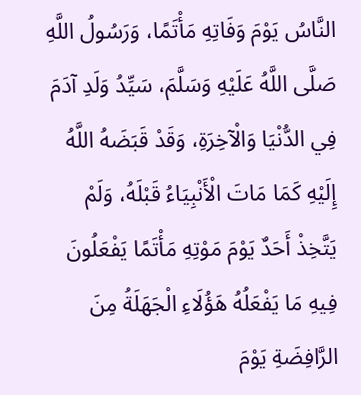النَّاسُ يَوْمَ وَفَاتِهِ مَأْتَمًا، وَرَسُولُ اللَّهِ صَلَّى اللَّهُ عَلَيْهِ وَسَلَّمَ، سَيِّدُ وَلَدِ آدَمَ فِي الدُّنْيَا وَالْآخِرَةِ، وَقَدْ قَبَضَهُ اللَّهُ إِلَيْهِ كَمَا مَاتَ الْأَنْبِيَاءُ قَبْلَهُ، وَلَمْ يَتَّخِذْ أَحَدٌ يَوْمَ مَوْتِهِ مَأْتَمًا يَفْعَلُونَ فِيهِ مَا يَفْعَلُهُ هَؤُلَاءِ الْجَهَلَةُ مِنَ الرَّافِضَةِ يَوْمَ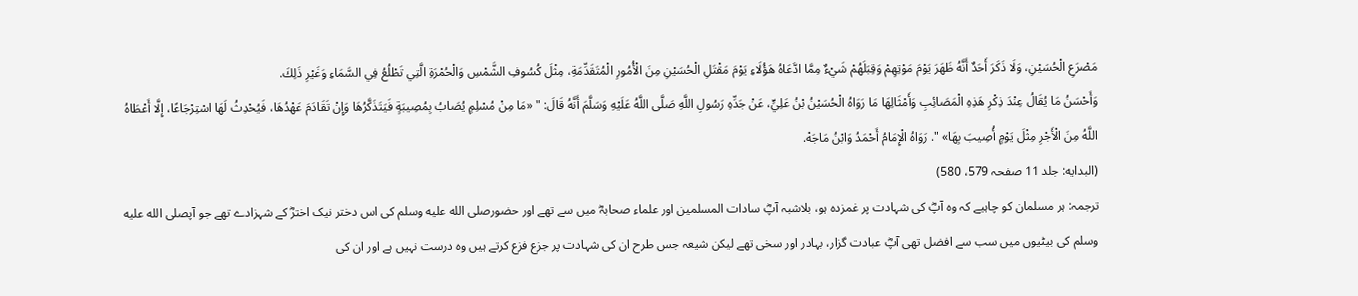مَصْرَعِ الْحُسَيْنِ، وَلَا ذَكَرَ أَحَدٌ أَنَّهُ ظَهَرَ يَوْمَ مَوْتِهِمْ وَقِبَلَهُمْ شَيْءٌ مِمَّا ادَّعَاهُ هَؤُلَاءِ يَوْمَ مَقْتَلِ الْحُسَيْنِ مِنَ الْأُمُورِ الْمُتَقَدِّمَةِ، مِثْلَ كُسُوفِ الشَّمْسِ وَالْحُمْرَةِ الَّتِي تَطْلُعُ فِي السَّمَاءِ وَغَيْرِ ذَلِكَ.
وَأَحْسَنُ مَا يُقَالُ عِنْدَ ذِكْرِ هَذِهِ الْمَصَائِبِ وَأَمْثَالِهَا مَا رَوَاهُ الْحُسَيْنُ بْنُ عَلِيٍّ، عَنْ جَدِّهِ رَسُولِ اللَّهِ صَلَّى اللَّهُ عَلَيْهِ وَسَلَّمَ أَنَّهُ قَالَ: " «مَا مِنْ مُسْلِمٍ يُصَابُ بِمُصِيبَةٍ فَيَتَذَكَّرُهَا وَإِنْ تَقَادَمَ عَهْدُهَا، فَيُحْدِثُ لَهَا اسْتِرْجَاعًا، إِلَّا أَعْطَاهُ اللَّهُ مِنَ الْأَجْرِ مِثْلَ يَوْمٍ أُصِيبَ بِهَا» ". رَوَاهُ الْإِمَامُ أَحْمَدُ وَابْنُ مَاجَهْ.
(البدايه: جلد 11 صفحہ 579، 580)
ترجمہ: ہر مسلمان کو چاہیے کہ وہ آپؓ کی شہادت پر غمزدہ ہو، بلاشبہ آپؓ سادات المسلمین اور علماء صحابہؓ میں سے تھے اور حضورصلى الله عليه وسلم کی اس دختر نیک اخترؓ کے شہزادے تھے جو آپصلى الله عليه وسلم کی بیٹیوں میں سب سے افضل تھی آپؓ عبادت گزار، بہادر اور سخی تھے لیکن شیعہ جس طرح ان کی شہادت پر جزع فزع کرتے ہیں وہ درست نہیں ہے اور ان کی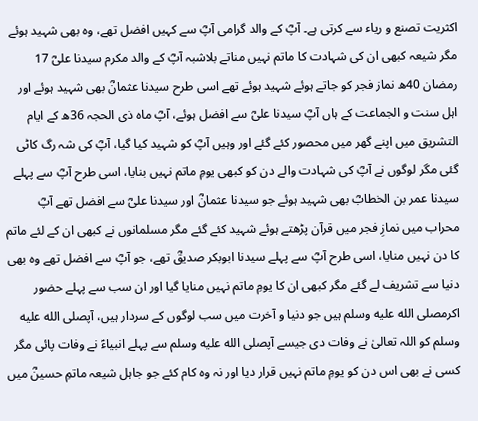اکثریت تصنع و ریاء سے کرتی ہے۔ آپؓ کے والد گرامی آپؓ سے کہیں افضل تھے، وہ بھی شہید ہوئے مگر شیعہ کبھی ان کی شہادت کا ماتم نہیں مناتے بلاشبہ آپؓ کے والد مکرم سیدنا علیؓ 17 رمضان 40ھ نماز فجر کو جاتے ہوئے شہید ہوئے تھے اسی طرح سیدنا عثمانؓ بھی شہید ہوئے اور اہل سنت و الجماعت کے ہاں آپؓ سیدنا علیؓ سے افضل ہوئے، آپؓ ماہ ذی الحجہ 36ھ کے ایام التشریق میں اپنے گھر میں محصور کئے گئے اور وہیں آپؓ کو شہید کیا گیا، آپؓ کی شہ رگ کاٹی گئی مگر لوگوں نے آپؓ کی شہادت والے دن کو کبھی یومِ ماتم نہیں بنایا، اسی طرح آپؓ سے پہلے سیدنا عمر بن الخطابؓ بھی شہید ہوئے جو سیدنا عثمانؓ اور سیدنا علیؓ سے افضل تھے آپؓ محراب میں نمازِ فجر میں قرآن پڑھتے ہوئے شہید کئے گئے مگر مسلمانوں نے کبھی ان کے لئے ماتم کا دن نہیں منایا، اسی طرح آپؓ سے پہلے سیدنا ابوبکر صدیقؓ تھے، جو آپؓ سے افضل تھے وہ بھی دنیا سے تشریف لے گئے مگر کبھی ان کا یومِ ماتم نہیں منایا گیا اور ان سب سے پہلے حضور اکرمصلى الله عليه وسلم ہیں جو دنیا و آخرت میں سب لوگوں کے سردار ہیں، آپصلى الله عليه وسلم کو اللہ تعالیٰ نے وفات دی جیسے آپصلى الله عليه وسلم سے پہلے انبیاءؑ نے وفات پائی مگر کسی نے بھی اس دن کو یومِ ماتم نہیں قرار دیا اور نہ وہ کام کئے جو جاہل شیعہ ماتمِ حسینؓ میں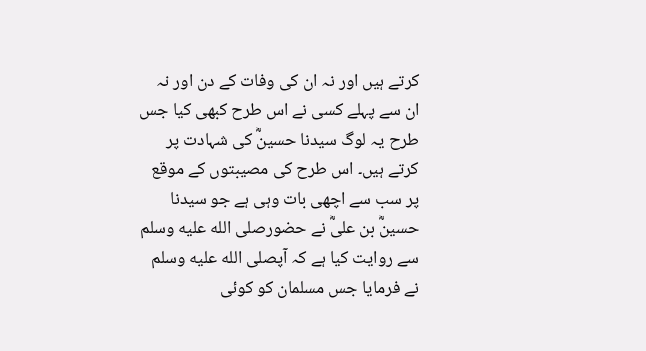کرتے ہیں اور نہ ان کی وفات کے دن اور نہ ان سے پہلے کسی نے اس طرح کبھی کیا جس طرح یہ لوگ سیدنا حسینؓ کی شہادت پر کرتے ہیں۔ اس طرح کی مصیبتوں کے موقع پر سب سے اچھی بات وہی ہے جو سیدنا حسینؓ بن علیؓ نے حضورصلى الله عليه وسلم سے روایت کیا ہے کہ آپصلى الله عليه وسلم نے فرمایا جس مسلمان کو کوئی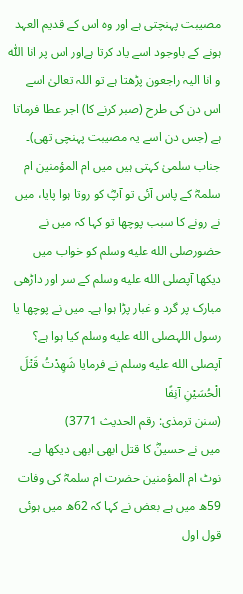مصیبت پہنچتی ہے اور وہ اس کے قدیم العہد ہونے کے باوجود اسے یاد کرتا ہےاور اس پر انا اللّٰہ و انا الیہ راجعون پڑھتا ہے تو اللہ تعالیٰ اسے اس دن کی طرح (صبر کرنے کا) اجر عطا فرماتا ہے (جس دن اسے یہ مصیبت پہنچی تھی)۔ جناب سلمیٰ کہتی ہیں میں ام المؤمنین ام سلمہؓ کے پاس آئی تو آپؓ کو روتا ہوا پایا، میں نے رونے کا سبب پوچھا تو کہا کہ میں نے حضورصلى الله عليه وسلم کو خواب میں دیکھا آپصلى الله عليه وسلم کے سر اور داڑھی مبارک پر گرد و غبار پڑا ہوا ہے۔ میں نے پوچھا یا رسول اللہصلى الله عليه وسلم کیا ہوا ہے؟ آپصلى الله عليه وسلم نے فرمایا شَهِدْتُ قَتْلَ الْحُسَيْنِ آنِفًا
(سنن ترمذی: رقم الحدیث 3771)
میں نے حسینؓ کا قتل ابھی ابھی دیکھا ہے۔
نوٹ ام المؤمنین حضرت ام سلمہؓ کی وفات 59ھ میں ہے بعض نے کہا کہ 62ھ میں ہوئی قول اول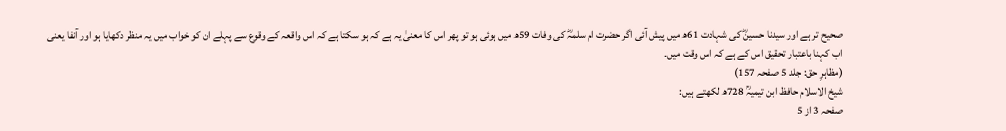صحیح تر ہے اور سیدنا حسینؓ کی شہادت 61ھ میں پیش آئی اگر حضرت ام سلمہؓ کی وفات 59ھ میں ہوئی ہو تو پھر اس کا معنیٰ یہ ہے کہ ہو سکتا ہے کہ اس واقعہ کے وقوع سے پہلے ان کو خواب میں یہ منظر دکھایا ہو اور آنفا یعنی اب کہنا باعتبار تحقیق اس کے ہے کہ اس وقت میں۔
(مظاہرِ حق: جلد 5 صفحہ 157)
شیخ الاسلام حافظ ابن تیمیہؒ 728ھ لکھتے ہیں:
صفحہ 3 از 5